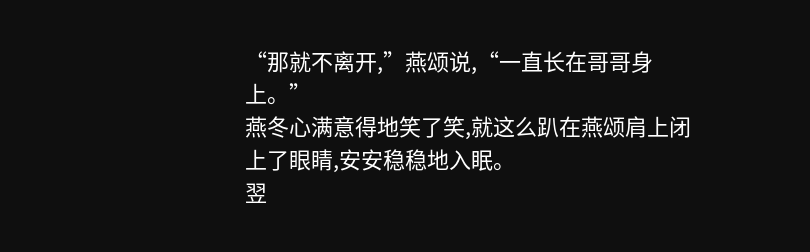“那就不离开,”燕颂说,“一直长在哥哥身上。”
燕冬心满意得地笑了笑,就这么趴在燕颂肩上闭上了眼睛,安安稳稳地入眠。
翌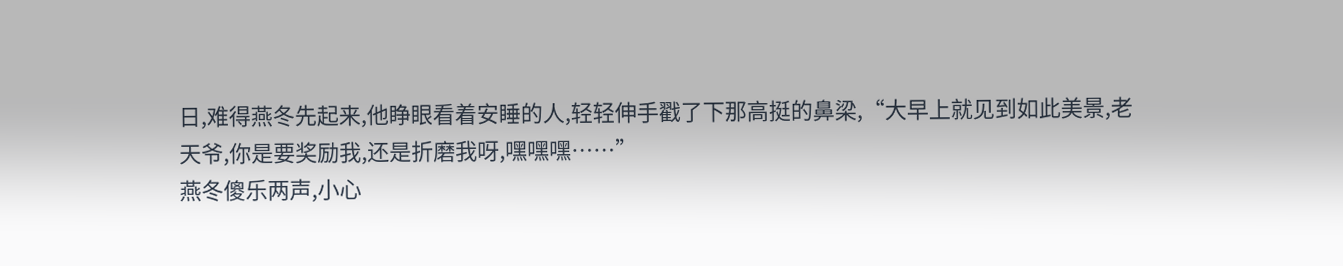日,难得燕冬先起来,他睁眼看着安睡的人,轻轻伸手戳了下那高挺的鼻梁,“大早上就见到如此美景,老天爷,你是要奖励我,还是折磨我呀,嘿嘿嘿……”
燕冬傻乐两声,小心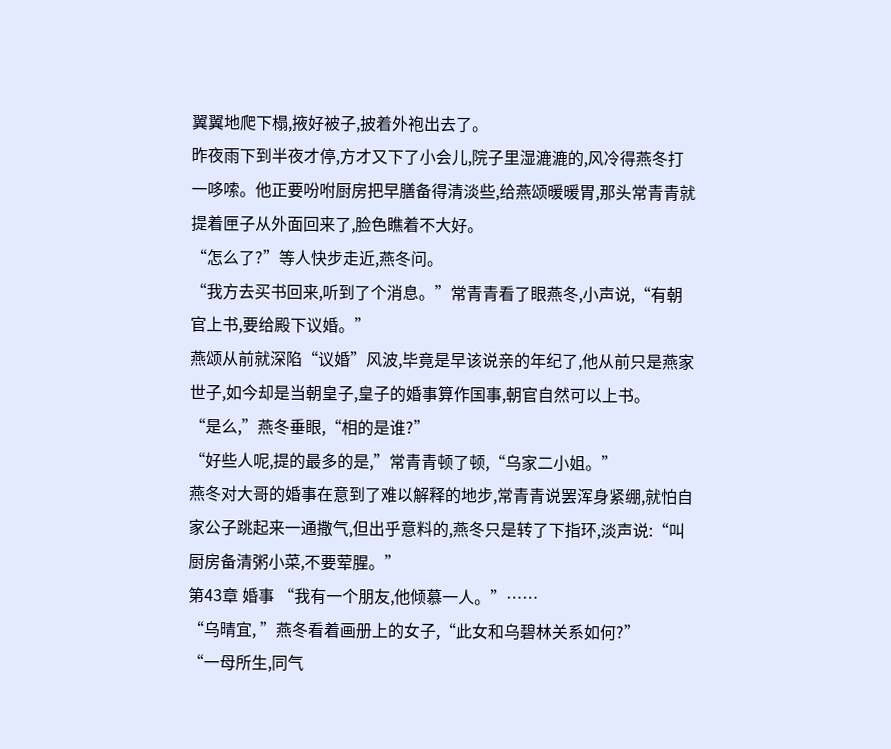翼翼地爬下榻,掖好被子,披着外袍出去了。
昨夜雨下到半夜才停,方才又下了小会儿,院子里湿漉漉的,风冷得燕冬打一哆嗦。他正要吩咐厨房把早膳备得清淡些,给燕颂暖暖胃,那头常青青就提着匣子从外面回来了,脸色瞧着不大好。
“怎么了?”等人快步走近,燕冬问。
“我方去买书回来,听到了个消息。”常青青看了眼燕冬,小声说,“有朝官上书,要给殿下议婚。”
燕颂从前就深陷“议婚”风波,毕竟是早该说亲的年纪了,他从前只是燕家世子,如今却是当朝皇子,皇子的婚事算作国事,朝官自然可以上书。
“是么,”燕冬垂眼,“相的是谁?”
“好些人呢,提的最多的是,”常青青顿了顿,“乌家二小姐。”
燕冬对大哥的婚事在意到了难以解释的地步,常青青说罢浑身紧绷,就怕自家公子跳起来一通撒气,但出乎意料的,燕冬只是转了下指环,淡声说:“叫厨房备清粥小菜,不要荤腥。”
第43章 婚事 “我有一个朋友,他倾慕一人。”……
“乌晴宜, ”燕冬看着画册上的女子,“此女和乌碧林关系如何?”
“一母所生,同气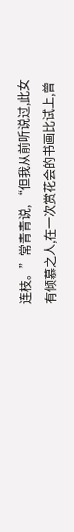连枝。”常青青说, “但我从前听说过,此女有倾慕之人,在一次赏花会的书画比试上,曾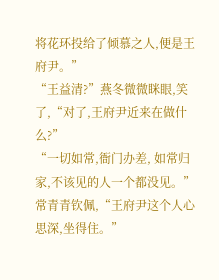将花环投给了倾慕之人,便是王府尹。”
“王益清?”燕冬微微眯眼,笑了,“对了,王府尹近来在做什么?”
“一切如常,衙门办差, 如常归家,不该见的人一个都没见。”常青青钦佩,“王府尹这个人心思深,坐得住。”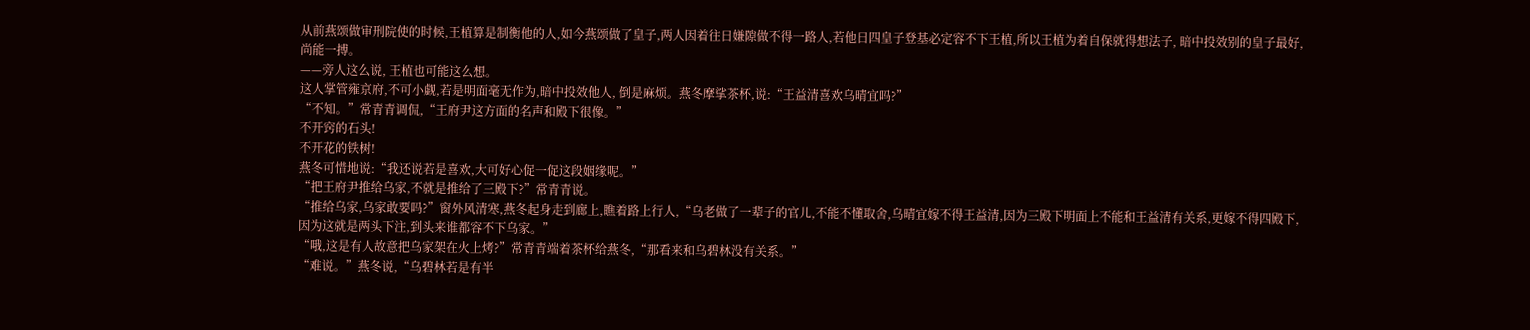从前燕颂做审刑院使的时候,王植算是制衡他的人,如今燕颂做了皇子,两人因着往日嫌隙做不得一路人,若他日四皇子登基必定容不下王植,所以王植为着自保就得想法子, 暗中投效别的皇子最好,尚能一搏。
——旁人这么说, 王植也可能这么想。
这人掌管雍京府,不可小觑,若是明面毫无作为,暗中投效他人, 倒是麻烦。燕冬摩挲茶杯,说:“王益清喜欢乌晴宜吗?”
“不知。”常青青调侃,“王府尹这方面的名声和殿下很像。”
不开窍的石头!
不开花的铁树!
燕冬可惜地说:“我还说若是喜欢,大可好心促一促这段姻缘呢。”
“把王府尹推给乌家,不就是推给了三殿下?”常青青说。
“推给乌家,乌家敢要吗?”窗外风清寒,燕冬起身走到廊上,瞧着路上行人,“乌老做了一辈子的官儿,不能不懂取舍,乌晴宜嫁不得王益清,因为三殿下明面上不能和王益清有关系,更嫁不得四殿下,因为这就是两头下注,到头来谁都容不下乌家。”
“哦,这是有人故意把乌家架在火上烤?”常青青端着茶杯给燕冬,“那看来和乌碧林没有关系。”
“难说。”燕冬说,“乌碧林若是有半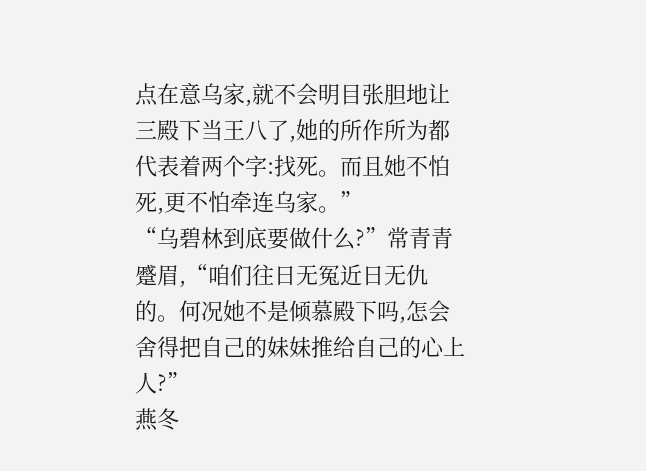点在意乌家,就不会明目张胆地让三殿下当王八了,她的所作所为都代表着两个字:找死。而且她不怕死,更不怕牵连乌家。”
“乌碧林到底要做什么?”常青青蹙眉,“咱们往日无冤近日无仇的。何况她不是倾慕殿下吗,怎会舍得把自己的妹妹推给自己的心上人?”
燕冬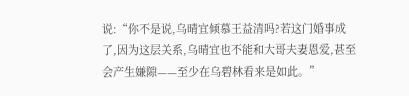说:“你不是说,乌晴宜倾慕王益清吗?若这门婚事成了,因为这层关系,乌晴宜也不能和大哥夫妻恩爱,甚至会产生嫌隙——至少在乌碧林看来是如此。”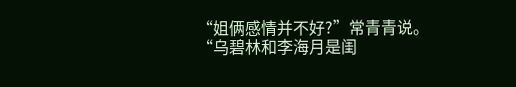“姐俩感情并不好?”常青青说。
“乌碧林和李海月是闺